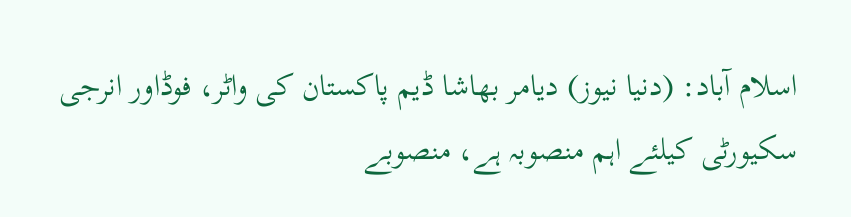اسلام آباد: (دنیا نیوز) دیامر بھاشا ڈیم پاکستان کی واٹر، فوڈاور انرجی سکیورٹی کیلئے اہم منصوبہ ہے، منصوبے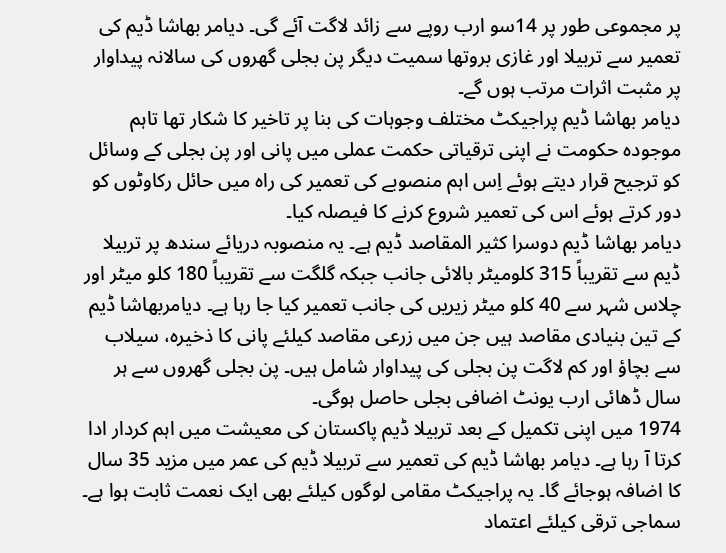پر مجموعی طور پر 14سو ارب روپے سے زائد لاگت آئے گی۔ دیامر بھاشا ڈیم کی تعمیر سے تربیلا اور غازی بروتھا سمیت دیگر پن بجلی گھروں کی سالانہ پیداوار پر مثبت اثرات مرتب ہوں گے۔
دیامر بھاشا ڈیم پراجیکٹ مختلف وجوہات کی بنا پر تاخیر کا شکار تھا تاہم موجودہ حکومت نے اپنی ترقیاتی حکمت عملی میں پانی اور پن بجلی کے وسائل کو ترجیح قرار دیتے ہوئے اِس اہم منصوبے کی تعمیر کی راہ میں حائل رکاوٹوں کو دور کرتے ہوئے اس کی تعمیر شروع کرنے کا فیصلہ کیا۔
دیامر بھاشا ڈیم دوسرا کثیر المقاصد ڈیم ہے۔ یہ منصوبہ دریائے سندھ پر تربیلا ڈیم سے تقریباً 315 کلومیٹر بالائی جانب جبکہ گلگت سے تقریباً 180 کلو میٹر اور چلاس شہر سے 40 کلو میٹر زیریں کی جانب تعمیر کیا جا رہا ہے۔ دیامربھاشا ڈیم کے تین بنیادی مقاصد ہیں جن میں زرعی مقاصد کیلئے پانی کا ذخیرہ، سیلاب سے بچاؤ اور کم لاگت پن بجلی کی پیداوار شامل ہیں۔ پن بجلی گھروں سے ہر سال ڈھائی ارب یونٹ اضافی بجلی حاصل ہوگی۔
1974 میں اپنی تکمیل کے بعد تربیلا ڈیم پاکستان کی معیشت میں اہم کردار ادا کرتا آ رہا ہے۔ دیامر بھاشا ڈیم کی تعمیر سے تربیلا ڈیم کی عمر میں مزید 35 سال کا اضافہ ہوجائے گا۔ یہ پراجیکٹ مقامی لوگوں کیلئے بھی ایک نعمت ثابت ہوا ہے۔ سماجی ترقی کیلئے اعتماد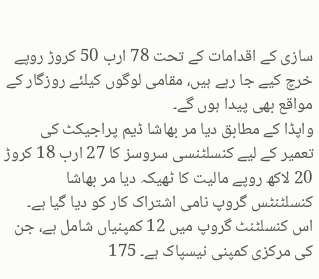سازی کے اقدامات کے تحت 78 ارب 50 کروڑ روپے خرچ کیے جا رہے ہیں، مقامی لوگوں کیلئے روزگار کے مواقع بھی پیدا ہوں گے۔
واپڈا کے مطابق دیا مر بھاشا ڈیم پراجیکٹ کی تعمیر کے لیے کنسلٹنسی سروسز کا 27 ارب 18 کروڑ 20 لاکھ روپے مالیت کا ٹھیکہ دیا مر بھاشا کنسلٹنٹس گروپ نامی اشتراک کار کو دیا گیا ہے۔ اس کنسلٹنٹ گروپ میں 12 کمپنیاں شامل ہے، جن کی مرکزی کمپنی نیسپاک ہے۔ 175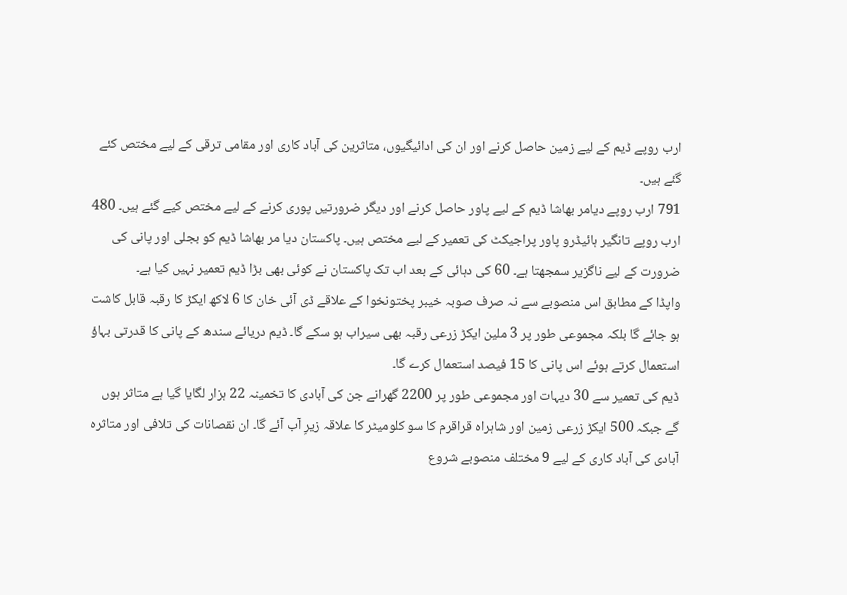ارب روپے ڈیم کے لیے زمین حاصل کرنے اور ان کی ادائیگیوں، متاثرین کی آباد کاری اور مقامی ترقی کے لیے مختص کئے گئے ہیں۔
791 ارب روپے دیامر بھاشا ڈیم کے لیے پاور حاصل کرنے اور دیگر ضرورتیں پوری کرنے کے لیے مختص کیے گئے ہیں۔ 480 ارب روپے تانگیر ہائیڈرو پاور پراجیکٹ کی تعمیر کے لیے مختص ہیں۔ پاکستان دیا مر بھاشا ڈیم کو بجلی اور پانی کی ضرورت کے لیے ناگزیر سمجھتا ہے۔ 60 کی دہائی کے بعد اب تک پاکستان نے کوئی بھی بڑا ڈیم تعمیر نہیں کیا ہے۔
واپڈا کے مطابق اس منصوبے سے نہ صرف صوبہ خیبر پختونخوا کے علاقے ڈی آئی خان کا 6 لاکھ ایکڑ کا رقبہ قابل کاشت ہو جائے گا بلکہ مجموعی طور پر 3 ملین ایکڑ زرعی رقبہ بھی سیراب ہو سکے گا۔ ڈیم دریائے سندھ کے پانی کا قدرتی بہاؤ استعمال کرتے ہوئے اس پانی کا 15 فیصد استعمال کرے گا۔
ڈیم کی تعمیر سے 30 دیہات اور مجموعی طور پر 2200 گھرانے جن کی آبادی کا تخمینہ 22 ہزار لگایا گیا ہے متاثر ہوں گے جبکہ 500 ایکڑ زرعی زمین اور شاہراہ قراقرم کا سو کلومیٹر کا علاقہ زیرِ آب آئے گا۔ ان نقصانات کی تلافی اور متاثرہ آبادی کی آباد کاری کے لیے 9 مختلف منصوبے شروع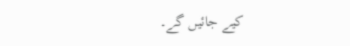کیے جائیں گے۔